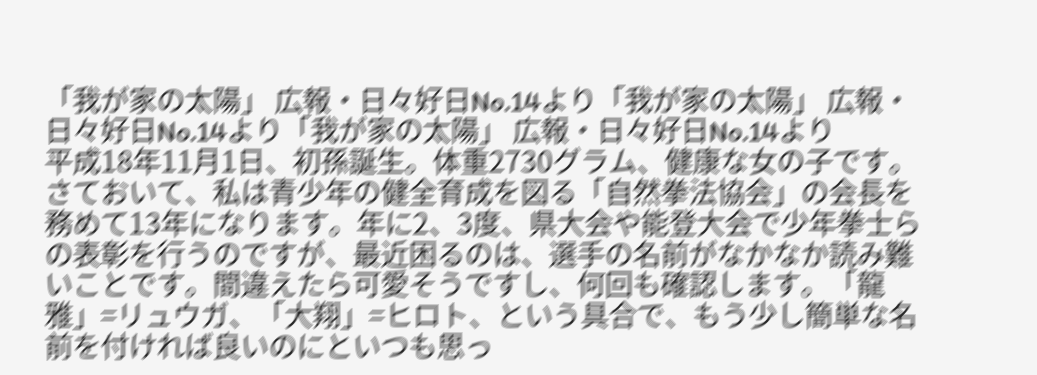「我が家の太陽」 広報・日々好日No.14より「我が家の太陽」 広報・日々好日No.14より「我が家の太陽」 広報・日々好日No.14より
平成18年11月1日、初孫誕生。体重2730グラム、健康な女の子です。
さておいて、私は青少年の健全育成を図る「自然拳法協会」の会長を務めて13年になります。年に2、3度、県大会や能登大会で少年拳士らの表彰を行うのですが、最近困るのは、選手の名前がなかなか読み難いことです。間違えたら可愛そうですし、何回も確認します。「龍雅」=リュウガ、「大翔」=ヒロト、という具合で、もう少し簡単な名前を付ければ良いのにといつも思っ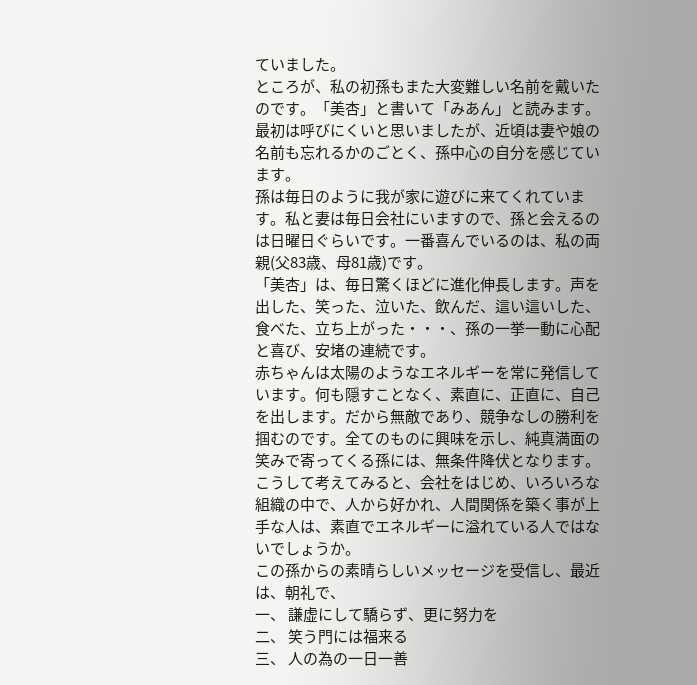ていました。
ところが、私の初孫もまた大変難しい名前を戴いたのです。「美杏」と書いて「みあん」と読みます。最初は呼びにくいと思いましたが、近頃は妻や娘の名前も忘れるかのごとく、孫中心の自分を感じています。
孫は毎日のように我が家に遊びに来てくれています。私と妻は毎日会社にいますので、孫と会えるのは日曜日ぐらいです。一番喜んでいるのは、私の両親(父83歳、母81歳)です。
「美杏」は、毎日驚くほどに進化伸長します。声を出した、笑った、泣いた、飲んだ、這い這いした、食べた、立ち上がった・・・、孫の一挙一動に心配と喜び、安堵の連続です。
赤ちゃんは太陽のようなエネルギーを常に発信しています。何も隠すことなく、素直に、正直に、自己を出します。だから無敵であり、競争なしの勝利を掴むのです。全てのものに興味を示し、純真満面の笑みで寄ってくる孫には、無条件降伏となります。
こうして考えてみると、会社をはじめ、いろいろな組織の中で、人から好かれ、人間関係を築く事が上手な人は、素直でエネルギーに溢れている人ではないでしょうか。
この孫からの素晴らしいメッセージを受信し、最近は、朝礼で、
一、 謙虚にして驕らず、更に努力を
二、 笑う門には福来る
三、 人の為の一日一善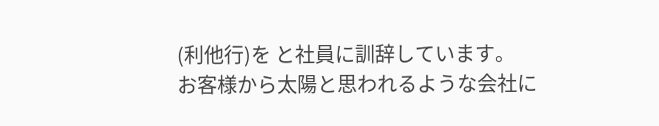(利他行)を と社員に訓辞しています。
お客様から太陽と思われるような会社に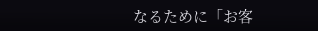なるために「お客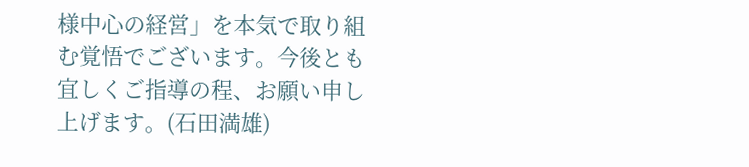様中心の経営」を本気で取り組む覚悟でございます。今後とも宜しくご指導の程、お願い申し上げます。(石田満雄)